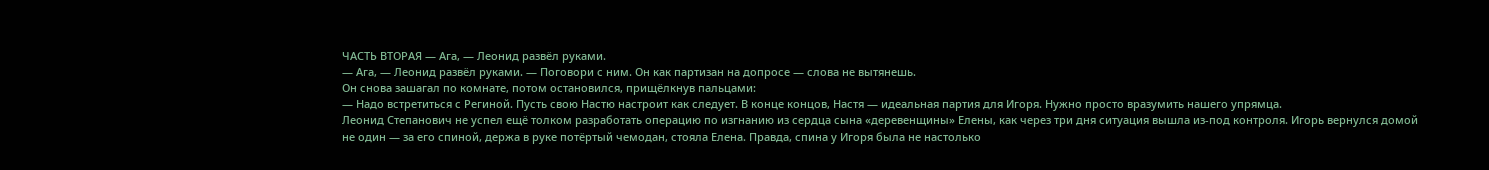ЧАСТЬ ВТОРАЯ — Ага, — Леонид развёл руками.
— Ага, — Леонид развёл руками. — Поговори с ним. Он как партизан на допросе — слова не вытянешь.
Он снова зашагал по комнате, потом остановился, прищёлкнув пальцами:
— Надо встретиться с Региной. Пусть свою Настю настроит как следует. В конце концов, Настя — идеальная партия для Игоря. Нужно просто вразумить нашего упрямца.
Леонид Степанович не успел ещё толком разработать операцию по изгнанию из сердца сына «деревенщины» Елены, как через три дня ситуация вышла из-под контроля. Игорь вернулся домой не один — за его спиной, держа в руке потёртый чемодан, стояла Елена. Правда, спина у Игоря была не настолько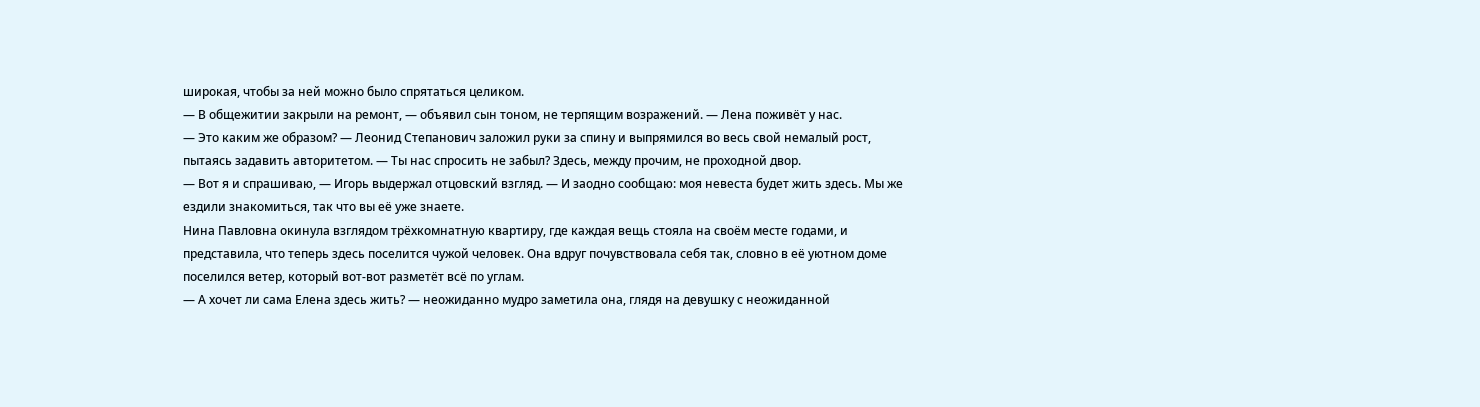широкая, чтобы за ней можно было спрятаться целиком.
— В общежитии закрыли на ремонт, — объявил сын тоном, не терпящим возражений. — Лена поживёт у нас.
— Это каким же образом? — Леонид Степанович заложил руки за спину и выпрямился во весь свой немалый рост, пытаясь задавить авторитетом. — Ты нас спросить не забыл? Здесь, между прочим, не проходной двор.
— Вот я и спрашиваю, — Игорь выдержал отцовский взгляд. — И заодно сообщаю: моя невеста будет жить здесь. Мы же ездили знакомиться, так что вы её уже знаете.
Нина Павловна окинула взглядом трёхкомнатную квартиру, где каждая вещь стояла на своём месте годами, и представила, что теперь здесь поселится чужой человек. Она вдруг почувствовала себя так, словно в её уютном доме поселился ветер, который вот-вот разметёт всё по углам.
— А хочет ли сама Елена здесь жить? — неожиданно мудро заметила она, глядя на девушку с неожиданной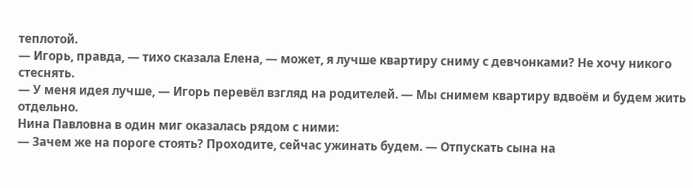теплотой.
— Игорь, правда, — тихо сказала Елена, — может, я лучше квартиру сниму с девчонками? Не хочу никого стеснять.
— У меня идея лучше, — Игорь перевёл взгляд на родителей. — Мы снимем квартиру вдвоём и будем жить отдельно.
Нина Павловна в один миг оказалась рядом с ними:
— Зачем же на пороге стоять? Проходите, сейчас ужинать будем. — Отпускать сына на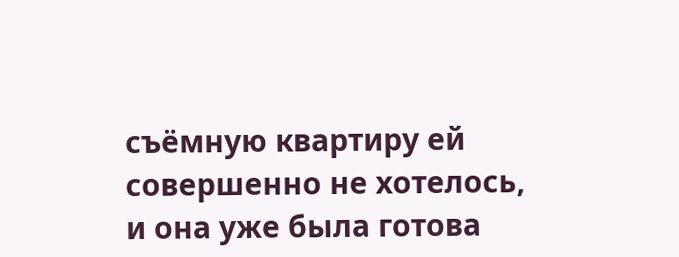съёмную квартиру ей совершенно не хотелось, и она уже была готова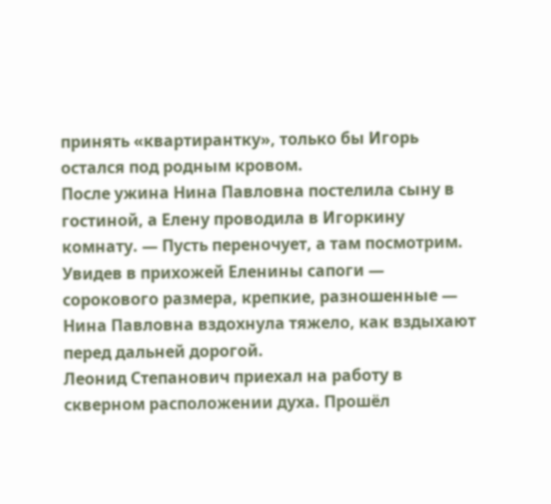принять «квартирантку», только бы Игорь остался под родным кровом.
После ужина Нина Павловна постелила сыну в гостиной, а Елену проводила в Игоркину комнату. — Пусть переночует, а там посмотрим.
Увидев в прихожей Еленины сапоги — сорокового размера, крепкие, разношенные — Нина Павловна вздохнула тяжело, как вздыхают перед дальней дорогой.
Леонид Степанович приехал на работу в скверном расположении духа. Прошёл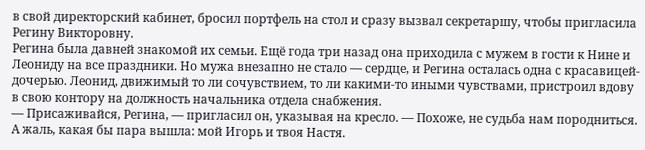в свой директорский кабинет, бросил портфель на стол и сразу вызвал секретаршу, чтобы пригласила Регину Викторовну.
Регина была давней знакомой их семьи. Ещё года три назад она приходила с мужем в гости к Нине и Леониду на все праздники. Но мужа внезапно не стало — сердце, и Регина осталась одна с красавицей-дочерью. Леонид, движимый то ли сочувствием, то ли какими-то иными чувствами, пристроил вдову в свою контору на должность начальника отдела снабжения.
— Присаживайся, Регина, — пригласил он, указывая на кресло. — Похоже, не судьба нам породниться. А жаль, какая бы пара вышла: мой Игорь и твоя Настя.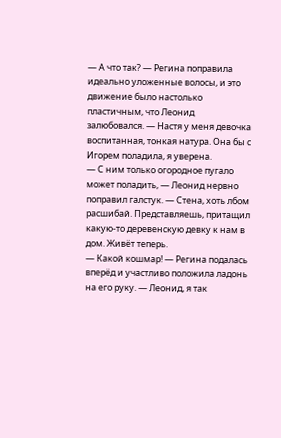— А что так? — Регина поправила идеально уложенные волосы, и это движение было настолько пластичным, что Леонид залюбовался. — Настя у меня девочка воспитанная, тонкая натура. Она бы с Игорем поладила, я уверена.
— С ним только огородное пугало может поладить, — Леонид нервно поправил галстук. — Стена, хоть лбом расшибай. Представляешь, притащил какую-то деревенскую девку к нам в дом. Живёт теперь.
— Какой кошмар! — Регина подалась вперёд и участливо положила ладонь на его руку. — Леонид, я так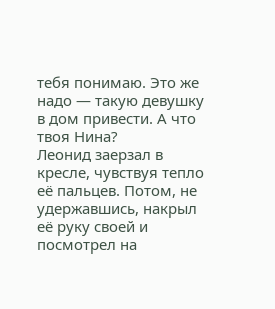тебя понимаю. Это же надо — такую девушку в дом привести. А что твоя Нина?
Леонид заерзал в кресле, чувствуя тепло её пальцев. Потом, не удержавшись, накрыл её руку своей и посмотрел на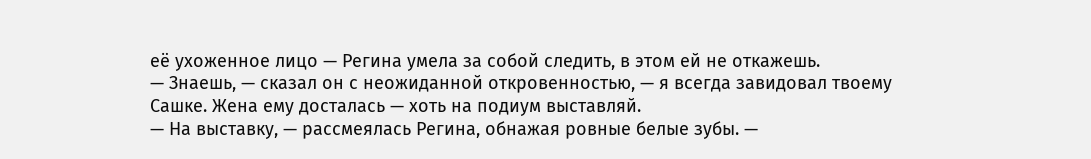её ухоженное лицо — Регина умела за собой следить, в этом ей не откажешь.
— Знаешь, — сказал он с неожиданной откровенностью, — я всегда завидовал твоему Сашке. Жена ему досталась — хоть на подиум выставляй.
— На выставку, — рассмеялась Регина, обнажая ровные белые зубы. —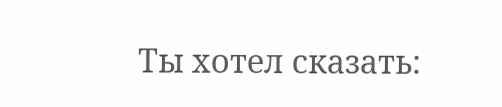Ты хотел сказать: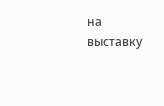на выставку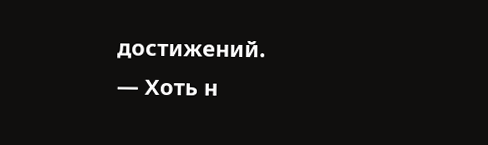достижений.
— Хоть н